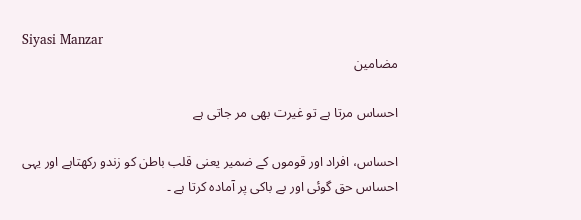Siyasi Manzar
مضامین

احساس مرتا ہے تو غیرت بھی مر جاتی ہے

احساس، افراد اور قوموں کے ضمیر یعنی قلب باطن کو زندو رکھتاہے اور یہی احساس حق گوئی اور بے باکی پر آمادہ کرتا ہے ۔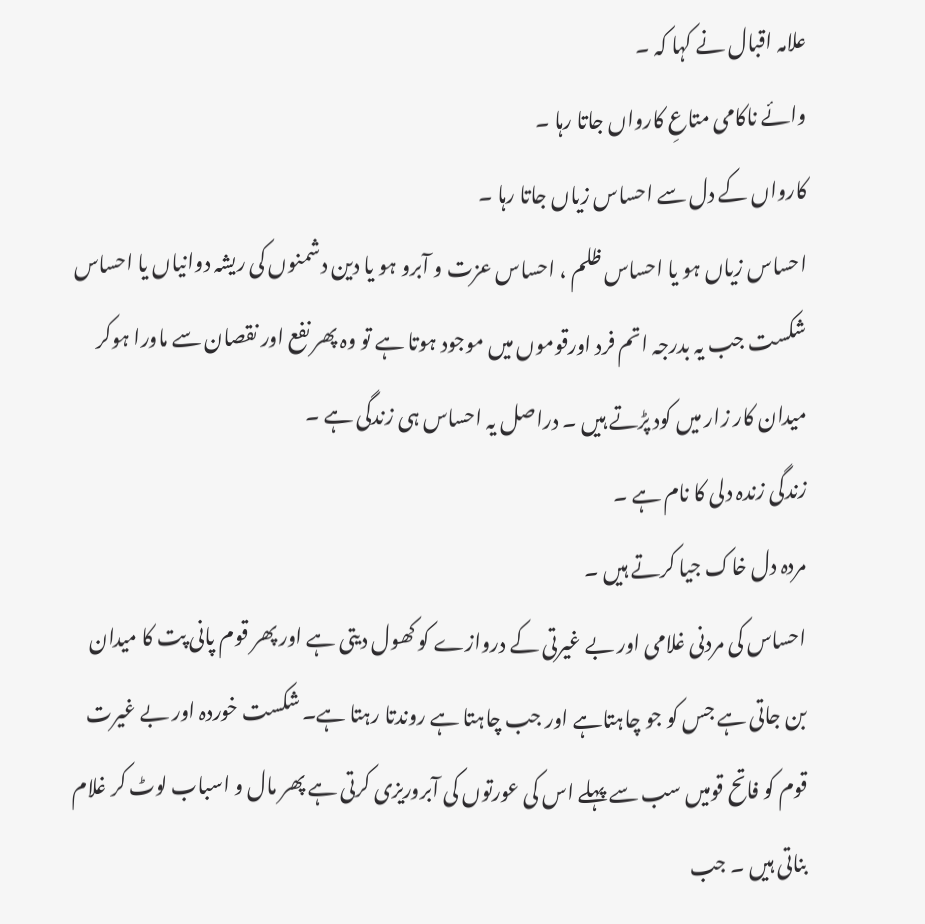علامہ اقبال نے کہا کہ ۔
وائے ناکامی متاعِ کارواں جاتا رہا ۔
کارواں کے دل سے احساس زیاں جاتا رہا ۔
احساس زیاں ہو یا احساس ظلم ، احساس عزت و آبرو ہو یا دین دشمنوں کی ریشہ دوانیاں یا احساس شکست جب یہ بدرجہ اتم فرد اورقوموں میں موجود ہوتا ہے تو وہ پھر نفع اور نقصان سے ماورا ہوکر میدان کار زار میں کود پڑتے ہیں ۔ دراصل یہ احساس ہی زندگی ہے ۔
زندگی زندہ دلی کا نام ہے ۔
مردہ دل خاک جیا کرتے ہیں ۔
احساس کی مردنی غلامی اور بے غیرتی کے دروازے کو کھول دیتی ہے اور پھر قوم پانی پت کا میدان بن جاتی ہے جس کو جو چاہتاہے اور جب چاہتا ہے روندتا رہتا ہے۔ شکست خوردہ اور بے غیرت قوم کو فاتح قومیں سب سے پہلے اس کی عورتوں کی آبروریزی کرتی ہے پھر مال و اسباب لوٹ کر غلام بناتی ہیں ۔ جب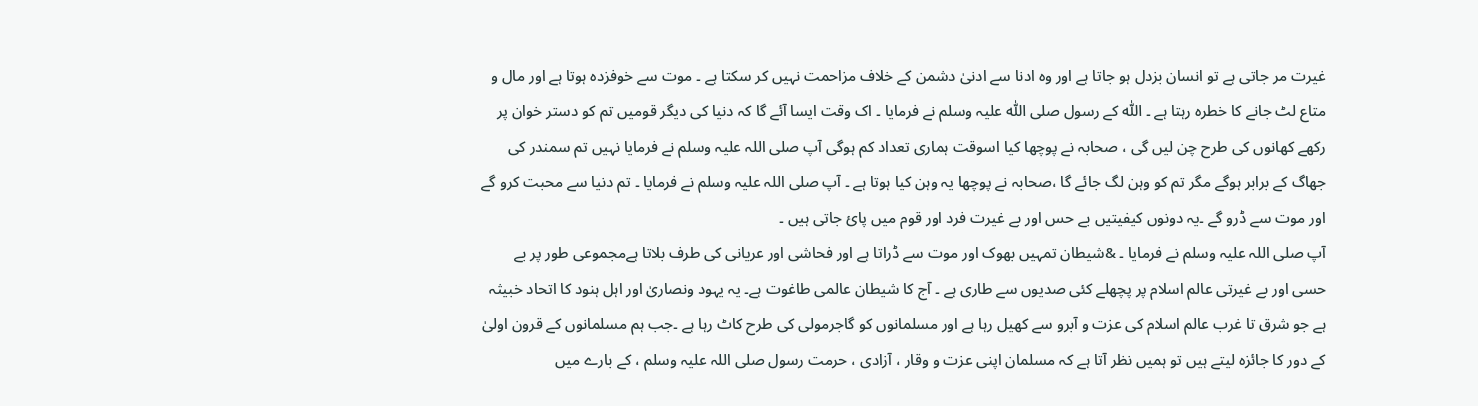غیرت مر جاتی ہے تو انسان بزدل ہو جاتا ہے اور وہ ادنا سے ادنیٰ دشمن کے خلاف مزاحمت نہیں کر سکتا ہے ۔ موت سے خوفزدہ ہوتا ہے اور مال و متاع لٹ جانے کا خطرہ رہتا ہے ۔ اللّٰہ کے رسول صلی اللّٰہ علیہ وسلم نے فرمایا ۔ اک وقت ایسا آئے گا کہ دنیا کی دیگر قومیں تم کو دستر خوان پر رکھے کھانوں کی طرح چن لیں گی ، صحابہ نے پوچھا کیا اسوقت ہماری تعداد کم ہوگی آپ صلی اللہ علیہ وسلم نے فرمایا نہیں تم سمندر کی جھاگ کے برابر ہوگے مگر تم کو وہن لگ جائے گا ،صحابہ نے پوچھا یہ وہن کیا ہوتا ہے ۔ آپ صلی اللہ علیہ وسلم نے فرمایا ۔ تم دنیا سے محبت کرو گے اور موت سے ڈرو گے ۔یہ دونوں کیفیتیں بے حس اور بے غیرت فرد اور قوم میں پائ جاتی ہیں ۔
آپ صلی اللہ علیہ وسلم نے فرمایا ۔ &شیطان تمہیں بھوک اور موت سے ڈراتا ہے اور فحاشی اور عریانی کی طرف بلاتا ہےمجموعی طور پر بے حسی اور بے غیرتی عالم اسلام پر پچھلے کئی صدیوں سے طاری ہے ۔ آج کا شیطان عالمی طاغوت ہے۔ یہ یہود ونصاریٰ اور اہل ہنود کا اتحاد خبیثہ ہے جو شرق تا غرب عالم اسلام کی عزت و آبرو سے کھیل رہا ہے اور مسلمانوں کو گاجرمولی کی طرح کاٹ رہا ہے ۔جب ہم مسلمانوں کے قرون اولیٰ کے دور کا جائزہ لیتے ہیں تو ہمیں نظر آتا ہے کہ مسلمان اپنی عزت و وقار ، آزادی ، حرمت رسول صلی اللہ علیہ وسلم ، کے بارے میں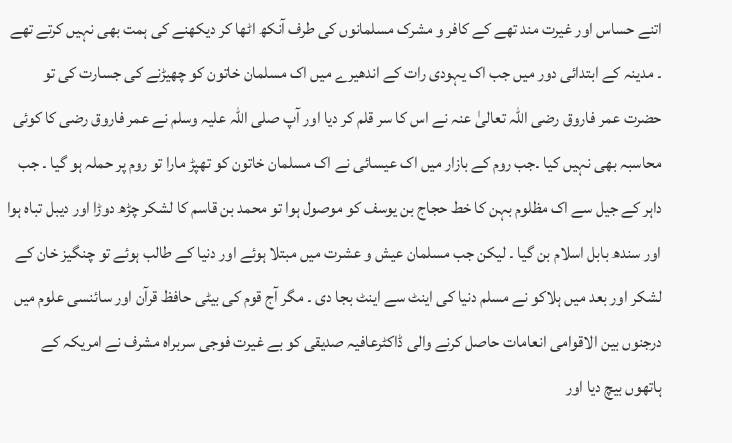اتنے حساس اور غیرت مند تھے کے کافر و مشرک مسلمانوں کی طرف آنکھ اٹھا کر دیکھنے کی ہمت بھی نہیں کرتے تھے ۔ مدینہ کے ابتدائی دور میں جب اک یہودی رات کے اندھیرے میں اک مسلمان خاتون کو چھیڑنے کی جسارت کی تو حضرت عمر فاروق رضی اللہ تعالیٰ عنہ نے اس کا سر قلم کر دیا اور آپ صلی اللہ علیہ وسلم نے عمر فاروق رضی کا کوئی محاسبہ بھی نہیں کیا ۔جب روم کے بازار میں اک عیسائی نے اک مسلمان خاتون کو تھپڑ مارا تو روم پر حملہ ہو گیا ۔ جب داہر کے جیل سے اک مظلوم بہن کا خط حجاج بن یوسف کو موصول ہوا تو محمد بن قاسم کا لشکر چڑھ دوڑا اور دیبل تباہ ہوا اور سندھ بابل اسلام بن گیا ۔ لیکن جب مسلمان عیش و عشرت میں مبتلا ہوئے اور دنیا کے طالب ہوئے تو چنگیز خان کے لشکر اور بعد میں ہلاکو نے مسلم دنیا کی اینٹ سے اینٹ بجا دی ۔ مگر آج قوم کی بیٹی حافظ قرآن اور سائنسی علوم میں درجنوں بین الاقوامی انعامات حاصل کرنے والی ڈاکٹرعافیہ صدیقی کو بے غیرت فوجی سربراہ مشرف نے امریکہ کے ہاتھوں بیچ دیا اور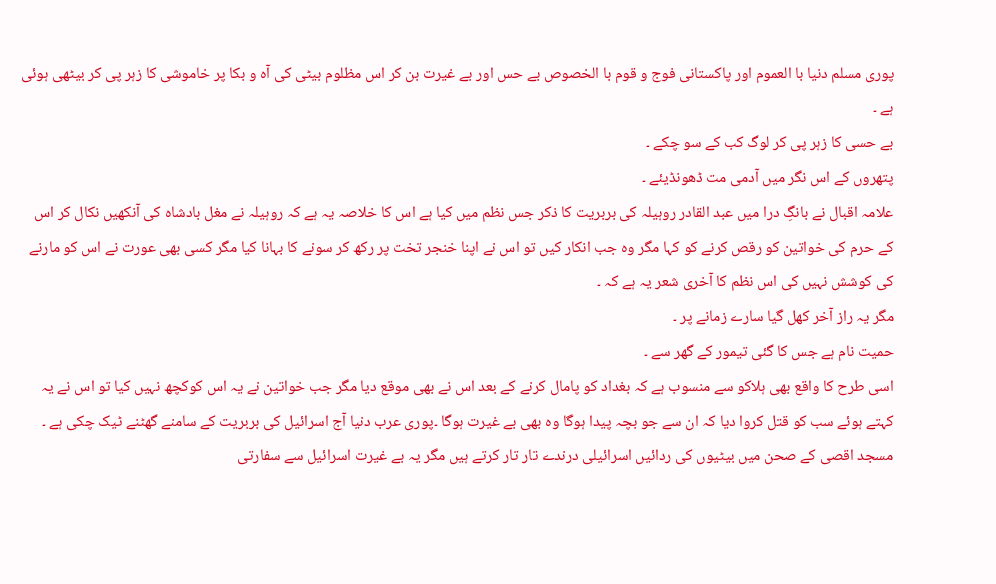پوری مسلم دنیا با العموم اور پاکستانی فوج و قوم با الخصوص بے حس اور بے غیرت بن کر اس مظلوم بیٹی کی آہ و بکا پر خاموشی کا زہر پی کر بیٹھی ہوئی ہے ۔
بے حسی کا زہر پی کر لوگ کب کے سو چکے ۔
پتھروں کے اس نگر میں آدمی مت ڈھونڈیئے ۔
علامہ اقبال نے بانگِ درا میں عبد القادر روہیلہ کی بربریت کا ذکر جس نظم میں کیا ہے اس کا خلاصہ یہ ہے کہ روہیلہ نے مغل بادشاہ کی آنکھیں نکال کر اس کے حرم کی خواتین کو رقص کرنے کو کہا مگر وہ جب انکار کیں تو اس نے اپنا خنجر تخت پر رکھ کر سونے کا بہانا کیا مگر کسی بھی عورت نے اس کو مارنے کی کوشش نہیں کی اس نظم کا آخری شعر یہ ہے کہ ۔
مگر یہ راز آخر کھل گیا سارے زمانے پر ۔
حمیت نام ہے جس کا گئی تیمور کے گھر سے ۔
اسی طرح کا واقع بھی ہلاکو سے منسوب ہے کہ بغداد کو پامال کرنے کے بعد اس نے بھی موقع دیا مگر جب خواتین نے یہ اس کوکچھ نہیں کیا تو اس نے یہ کہتے ہوئے سب کو قتل کروا دیا کہ ان سے جو بچہ پیدا ہوگا وہ بھی بے غیرت ہوگا ۔پوری عرب دنیا آج اسرائیل کی بربریت کے سامنے گھٹنے ٹیک چکی ہے ۔ مسجد اقصی کے صحن میں بیٹیوں کی ردائیں اسرائیلی درندے تار تار کرتے ہیں مگر یہ بے غیرت اسرائیل سے سفارتی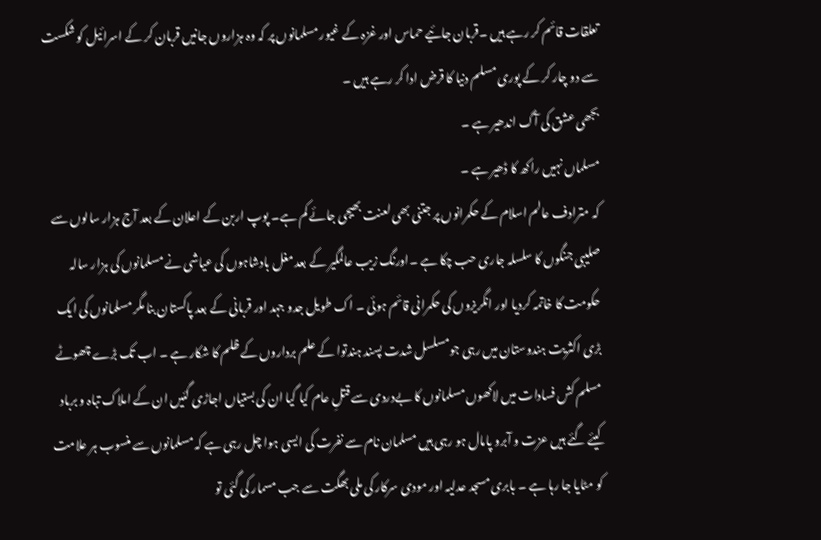تعلقات قائم کر رہے ہیں ۔قربان جائیے حماس اور غزہ کے غیور مسلمانوں پر کہ وہ ہزاروں جانیں قربان کر کے اسرائیل کو شکست سے دو چار کر کے پوری مسلم دنیا کا قرض ادا کر رہے ہیں ۔
بجھی عشق کی آگ اندھیر ہے ۔
مسلماں نہیں راکھ کا ڈھیر ہے ۔
کہ مترادف عالم اسلام کے حکمرانوں پر جتنی بھی لعنت بھیجی جائے کم ہے۔ پوپ اربن کے اعلان کے بعد آج ہزار سالوں سے صلیبی جنگوں کا سلسلہ جاری حب چکا ہے ۔اورنگ زیب عالمگیر کے بعد مغل بادشاہوں کی عیاشی نے مسلمانوں کی ہزار سالہ حکومت کا خاتمہ کردیا اور انگریزوں کی حکمرانی قائم ہوئی ۔ اک طویل جدو جہد اور قربانی کے بعد پاکستان بنا مگر مسلمانوں کی ایک بڑی اکثریت ہندوستان میں رہی جومسلسل شدت پسند ہندتوا کے علم برداروں کے ظلم کا شکار ہے ۔ اب تک بڑے چھوٹے مسلم کش فسادات میں لاکھوں مسلمانوں کا بےدردی سے قتلِ عام کیا گیا ان کی بستیاں اجاڑی گئیں ان کے املاک تباہ و برباد کیئے گئے ہیں عزت و آبرو پامال ہو رہی ہیں مسلمان نام سے نفرت کی ایسی ہوا چل رہی ہے کہ مسلمانوں سے منسوب ہر علامت کو مٹایا جا رہا ہے ۔ بابری مسجد عدلیہ اور مودی سرکار کی ملی بھگت سے جب مسمار کی گئی تو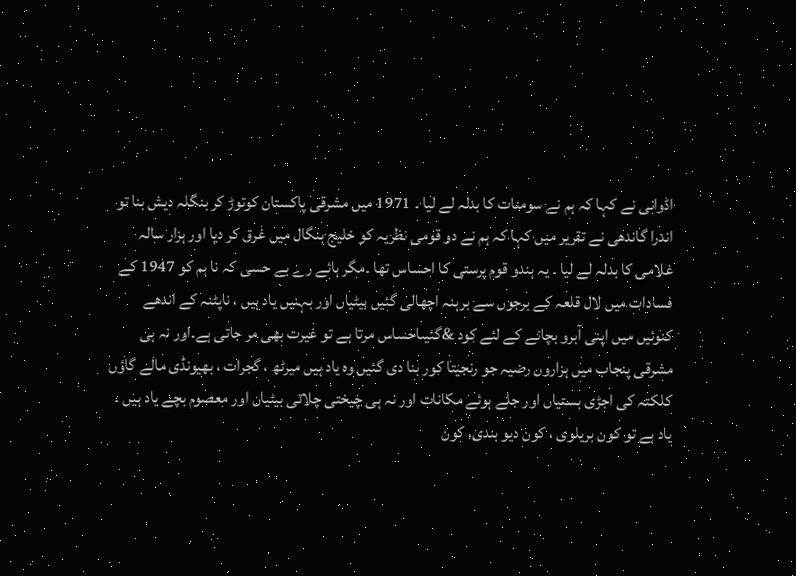اڈوانی نے کہا کہ ہم نے سومنات کا بدلہ لے لیا ۔ 1971 میں مشرقی پاکستان کوتوڑ کر بنگلہ دیش بنا تو اندرا گاندھی نے تقریر میں کہا کہ ہم نے دو قومی نظریہ کو خلیج بنگال میں غرق کر دیا اور ہزار سالہ غلامی کا بدلہ لے لیا ۔ یہ ہندو قوم پرستی کا احساس تھا ۔مگر ہائے رے بے حسی کہ نا ہم کو 1947 کے فسادات میں لال قلعہ کے برجوں سے برہنہ اچھالی گئیں بیٹیاں اور بہنیں یاد ہیں ، ناپٹنہ کے اندھے کنوئیں میں اپنی آبرو بچانے کے لئے کود &گئیںاحساس مرتا ہے تو غیرت بھی مر جاتی ہے۔اور نہ ہی مشرقی پنجاب میں ہزاروں رضیہ جو رنجیتا کور بنا دی گئیں وہ یاد ہیں میرٹھ ، گجرات ، بھیونڈی مالے گاؤں کلکتہ کی اجڑی بستیاں اور جلے ہوئے مکانات اور نہ ہی چیختی چلاتی بیٹیاں اور معصوم بچے یاد ہیں ۔ یاد ہے تو کون بریلوی ، کون دیو بندی، کون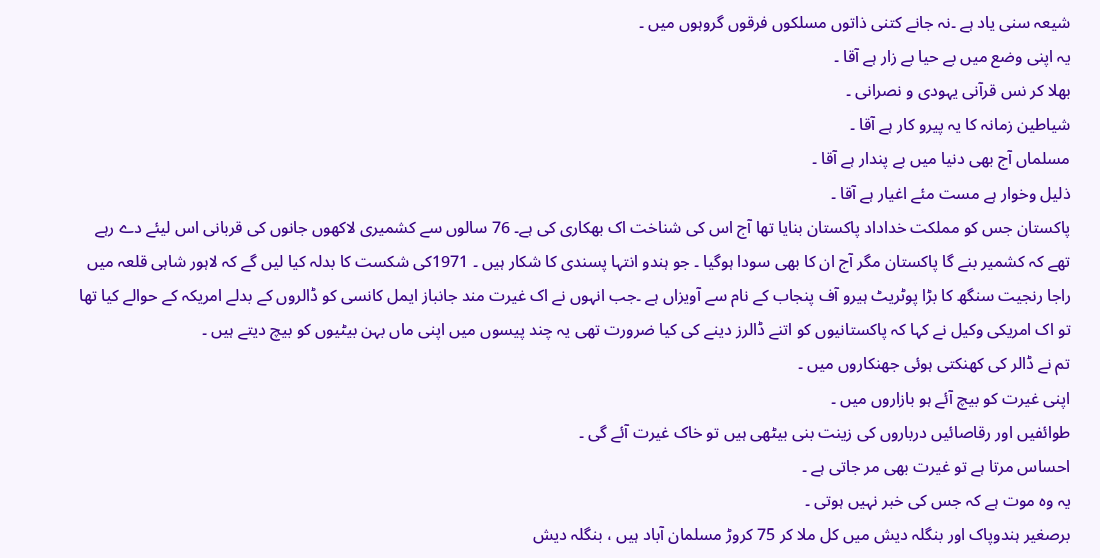شیعہ سنی یاد ہے ۔نہ جانے کتنی ذاتوں مسلکوں فرقوں گروہوں میں ۔
یہ اپنی وضع میں بے حیا بے زار ہے آقا ۔
بھلا کر نس قرآنی یہودی و نصرانی ۔
شیاطین زمانہ کا یہ پیرو کار ہے آقا ۔
مسلماں آج بھی دنیا میں بے پندار ہے آقا ۔
ذلیل وخوار ہے مست مئے اغیار ہے آقا ۔
پاکستان جس کو مملکت خداداد پاکستان بنایا تھا آج اس کی شناخت اک بھکاری کی ہے۔ 76 سالوں سے کشمیری لاکھوں جانوں کی قربانی اس لیئے دے رہے تھے کہ کشمیر بنے گا پاکستان مگر آج ان کا بھی سودا ہوگیا ۔ جو ہندو انتہا پسندی کا شکار ہیں ۔ 1971کی شکست کا بدلہ کیا لیں گے کہ لاہور شاہی قلعہ میں راجا رنجیت سنگھ کا بڑا پوٹریٹ ہیرو آف پنجاب کے نام سے آویزاں ہے ۔جب انہوں نے اک غیرت مند جانباز ایمل کانسی کو ڈالروں کے بدلے امریکہ کے حوالے کیا تھا تو اک امریکی وکیل نے کہا کہ پاکستانیوں کو اتنے ڈالرز دینے کی کیا ضرورت تھی یہ چند پیسوں میں اپنی ماں بہن بیٹیوں کو بیچ دیتے ہیں ۔
تم نے ڈالر کی کھنکتی ہوئی جھنکاروں میں ۔
اپنی غیرت کو بیچ آئے ہو بازاروں میں ۔
طوائفیں اور رقاصائیں درباروں کی زینت بنی بیٹھی ہیں تو خاک غیرت آئے گی ۔
احساس مرتا ہے تو غیرت بھی مر جاتی ہے ۔
یہ وہ موت ہے کہ جس کی خبر نہیں ہوتی ۔
برصغیر ہندوپاک اور بنگلہ دیش میں کل ملا کر 75 کروڑ مسلمان آباد ہیں ، بنگلہ دیش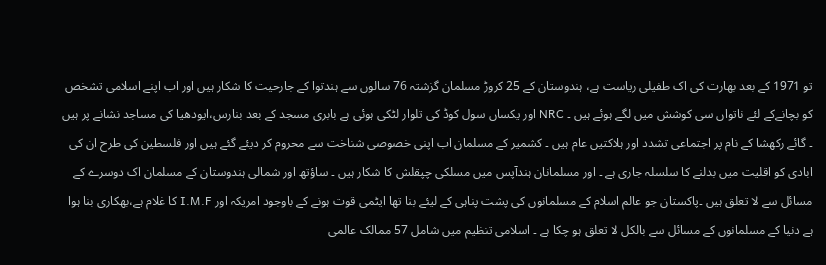تو 1971 کے بعد بھارت کی اک طفیلی ریاست ہے، ہندوستان کے 25 کروڑ مسلمان گزشتہ 76 سالوں سے ہندتوا کے جارحیت کا شکار ہیں اور اب اپنے اسلامی تشخص کو بچانےکے لئے ناتواں سی کوشش میں لگے ہوئے ہیں ۔ NRC اور یکساں سول کوڈ کی تلوار لٹکی ہوئی ہے بابری مسجد کے بعد بنارس،ایودھیا کی مساجد نشانے پر ہیں ۔ گائے رکھشا کے نام پر اجتماعی تشدد اور ہلاکتیں عام ہیں ۔ کشمیر کے مسلمان اب اپنی خصوصی شناخت سے محروم کر دیئے گئے ہیں اور فلسطین کی طرح ان کی ابادی کو اقلیت میں بدلنے کا سلسلہ جاری ہے ۔ اور مسلمانان ہندآپس میں مسلکی چپقلش کا شکار ہیں ۔ ساؤتھ اور شمالی ہندوستان کے مسلمان اک دوسرے کے مسائل سے لا تعلق ہیں ۔پاکستان جو عالم اسلام کے مسلمانوں کی پشت پناہی کے لیئے بنا تھا ایٹمی قوت ہونے کے باوجود امریکہ اور I.M.F کا غلام ہے،بھکاری بنا ہوا ہے دنیا کے مسلمانوں کے مسائل سے بالکل لا تعلق ہو چکا ہے ۔ اسلامی تنظیم میں شامل 57 ممالک عالمی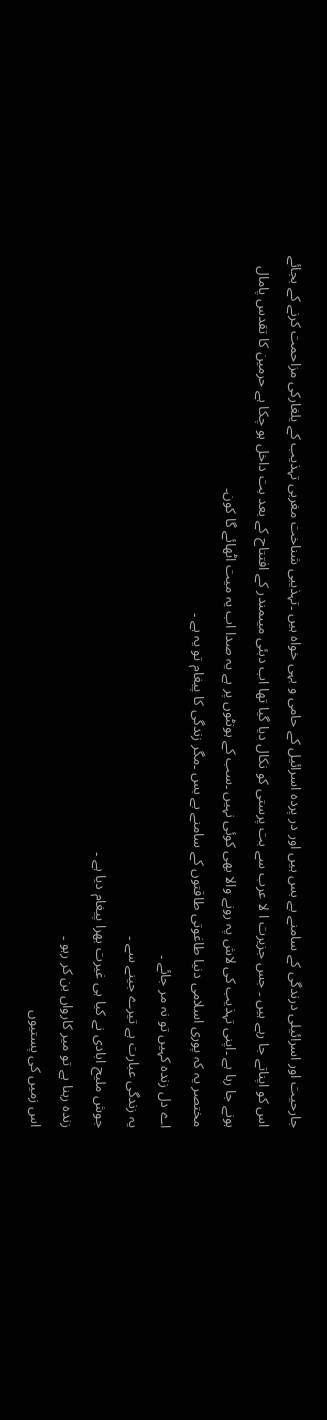جارحیت اور اسرائیلی درندگی کے سامنے بے بس ہیں اور در پردہ اسرائیل کے حامی و بہی خواہ ہیں ۔تہذیبی شناخت مغربی تہذیب کے یلغارکی مزاحمت کرنے کے بجائے اس کو اپناتے جا رہے ہیں ۔ جس جزیرت ا لا عرب سے بت پرستی کو نکال دیا گیا تھا اب دبئی میںمندر کے افتتاح کے بعد بت داخل ہو چکا ہے حرمین کا تقدس پامال ہونے جا رہا ہے ۔اپنی تہذیب کی لاش پہ رونے والا بھی کوئی نہیں ۔سب کے ہونٹوں پر ہے یہ صدا اب یہ میت اٹھائے گا کون۔
مختصر یہ کہ پوری اسلامی دنیا طاغوتی طاقتوں کے سامنے بے بس ۔مگر زندگی کا پیغام تو یہ ہے ۔
اے دل زندہ کہیں تو نہ مر جائے ۔
یہ زندگی عبارت ہے تیرے جینے سے ۔
جوش ملیح ابادی نے کیا ہی غیرت بھرا پیغام دیا ہے ۔
زندہ رہنا ہے تو میر کارواں بن کر رہو ۔
اس زمیں کی پستیوں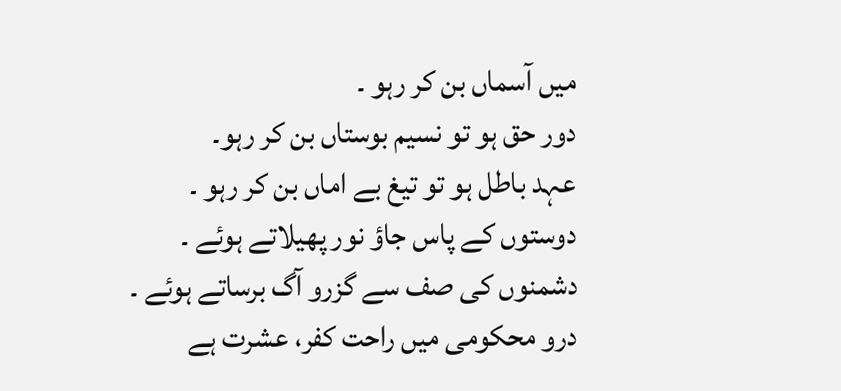میں آسماں بن کر رہو ۔
دور حق ہو تو نسیم بوستاں بن کر رہو۔
عہد باطل ہو تو تیغ بے اماں بن کر رہو ۔
دوستوں کے پاس جاؤ نور پھیلاتے ہوئے ۔
دشمنوں کی صف سے گزرو آگ برساتے ہوئے ۔
درو محکومی میں راحت کفر، عشرت ہے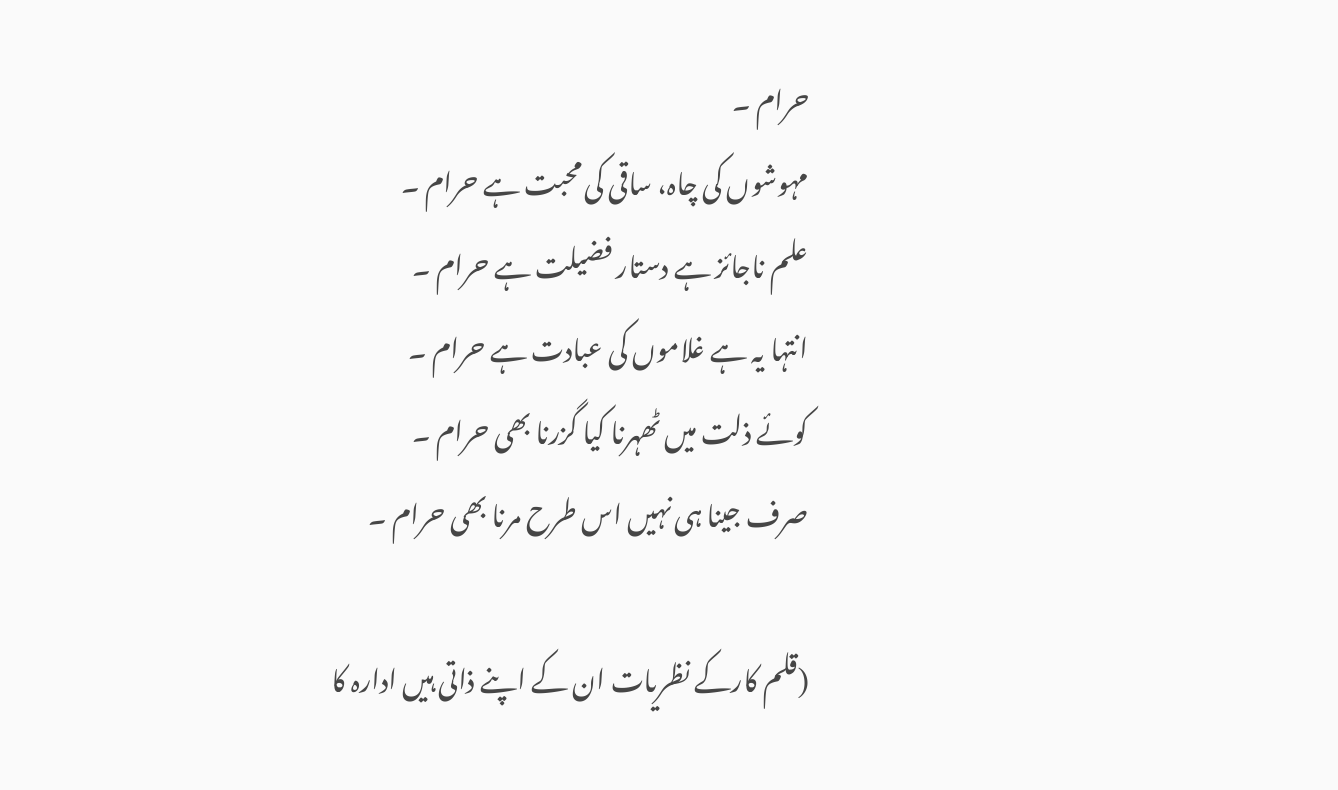حرام ۔
مہوشوں کی چاہ، ساقی کی محبت ہے حرام ۔
علم ناجائز ہے دستار فضیلت ہے حرام ۔
انتہا یہ ہے غلاموں کی عبادت ہے حرام ۔
کوئے ذلت میں ٹھہرنا کیا گزرنا بھی حرام ۔
صرف جینا ہی نہیں اس طرح مرنا بھی حرام ۔

(قلم کارکے نظریات ان کے اپنے ذاتی ہیں ادارہ کا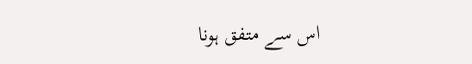اس سے متفق ہونا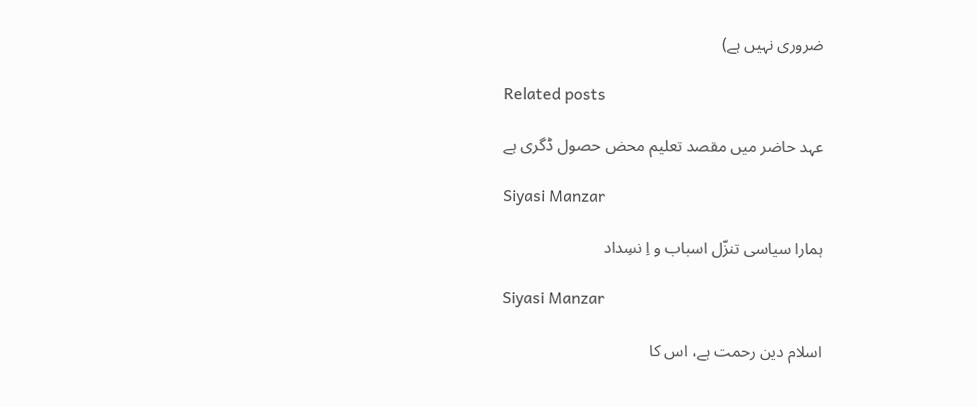ضروری نہیں ہے)

Related posts

عہد حاضر میں مقصد تعلیم محض حصول ڈگری ہے

Siyasi Manzar

ہمارا سیاسی تنزّل اسباب و اِ نسِداد

Siyasi Manzar

اسلام دین رحمت ہے، اس کا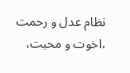نظام عدل و رحمت ،اخوت و محبت،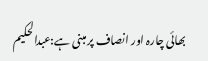بھائی چارہ اور انصاف پر مبنی ہے:عبدالحکیم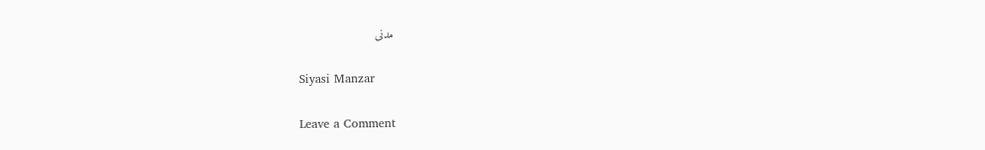مدنی

Siyasi Manzar

Leave a Comment